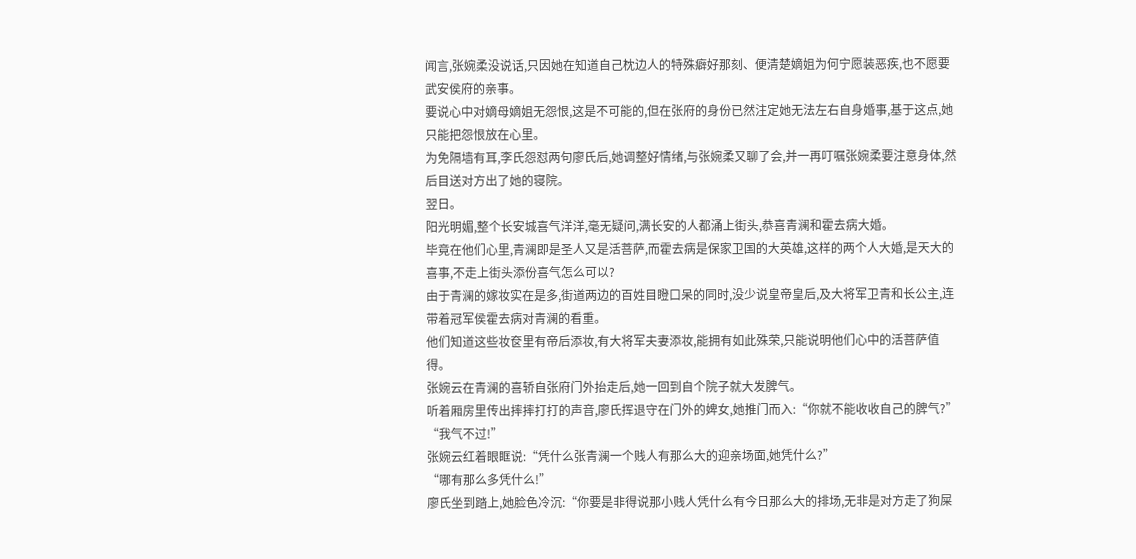闻言,张婉柔没说话,只因她在知道自己枕边人的特殊癖好那刻、便清楚嫡姐为何宁愿装恶疾,也不愿要武安侯府的亲事。
要说心中对嫡母嫡姐无怨恨,这是不可能的,但在张府的身份已然注定她无法左右自身婚事,基于这点,她只能把怨恨放在心里。
为免隔墙有耳,李氏怨怼两句廖氏后,她调整好情绪,与张婉柔又聊了会,并一再叮嘱张婉柔要注意身体,然后目送对方出了她的寝院。
翌日。
阳光明媚,整个长安城喜气洋洋,毫无疑问,满长安的人都涌上街头,恭喜青澜和霍去病大婚。
毕竟在他们心里,青澜即是圣人又是活菩萨,而霍去病是保家卫国的大英雄,这样的两个人大婚,是天大的喜事,不走上街头添份喜气怎么可以?
由于青澜的嫁妆实在是多,街道两边的百姓目瞪口呆的同时,没少说皇帝皇后,及大将军卫青和长公主,连带着冠军侯霍去病对青澜的看重。
他们知道这些妆奁里有帝后添妆,有大将军夫妻添妆,能拥有如此殊荣,只能说明他们心中的活菩萨值得。
张婉云在青澜的喜轿自张府门外抬走后,她一回到自个院子就大发脾气。
听着厢房里传出摔摔打打的声音,廖氏挥退守在门外的婢女,她推门而入:“你就不能收收自己的脾气?”
“我气不过!”
张婉云红着眼眶说:“凭什么张青澜一个贱人有那么大的迎亲场面,她凭什么?”
“哪有那么多凭什么!”
廖氏坐到踏上,她脸色冷沉:“你要是非得说那小贱人凭什么有今日那么大的排场,无非是对方走了狗屎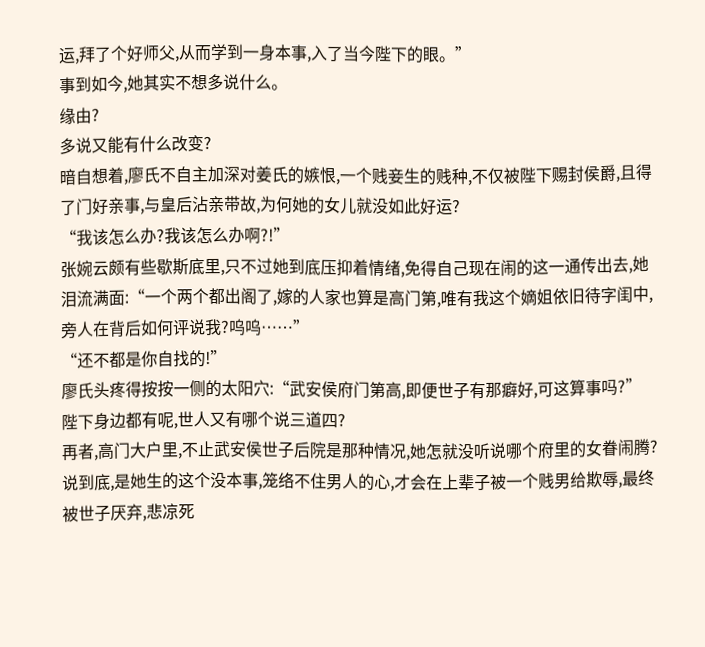运,拜了个好师父,从而学到一身本事,入了当今陛下的眼。”
事到如今,她其实不想多说什么。
缘由?
多说又能有什么改变?
暗自想着,廖氏不自主加深对姜氏的嫉恨,一个贱妾生的贱种,不仅被陛下赐封侯爵,且得了门好亲事,与皇后沾亲带故,为何她的女儿就没如此好运?
“我该怎么办?我该怎么办啊?!”
张婉云颇有些歇斯底里,只不过她到底压抑着情绪,免得自己现在闹的这一通传出去,她泪流满面:“一个两个都出阁了,嫁的人家也算是高门第,唯有我这个嫡姐依旧待字闺中,旁人在背后如何评说我?呜呜……”
“还不都是你自找的!”
廖氏头疼得按按一侧的太阳穴:“武安侯府门第高,即便世子有那癖好,可这算事吗?”
陛下身边都有呢,世人又有哪个说三道四?
再者,高门大户里,不止武安侯世子后院是那种情况,她怎就没听说哪个府里的女眷闹腾?
说到底,是她生的这个没本事,笼络不住男人的心,才会在上辈子被一个贱男给欺辱,最终被世子厌弃,悲凉死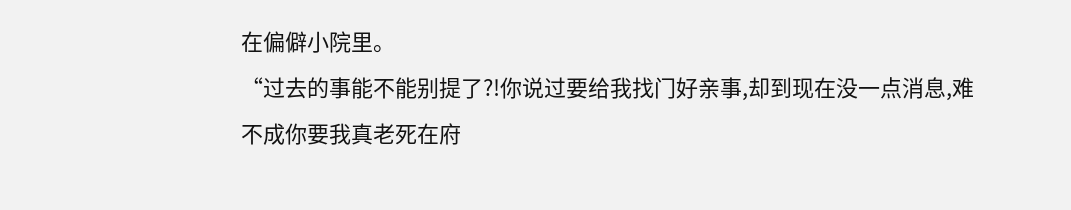在偏僻小院里。
“过去的事能不能别提了?!你说过要给我找门好亲事,却到现在没一点消息,难不成你要我真老死在府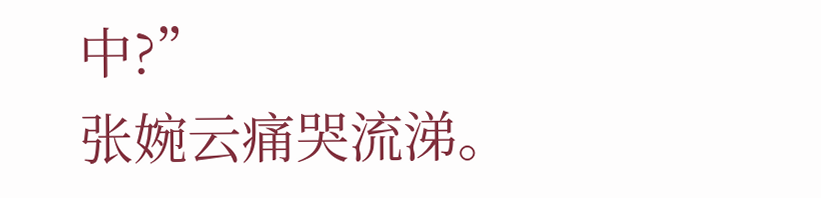中?”
张婉云痛哭流涕。